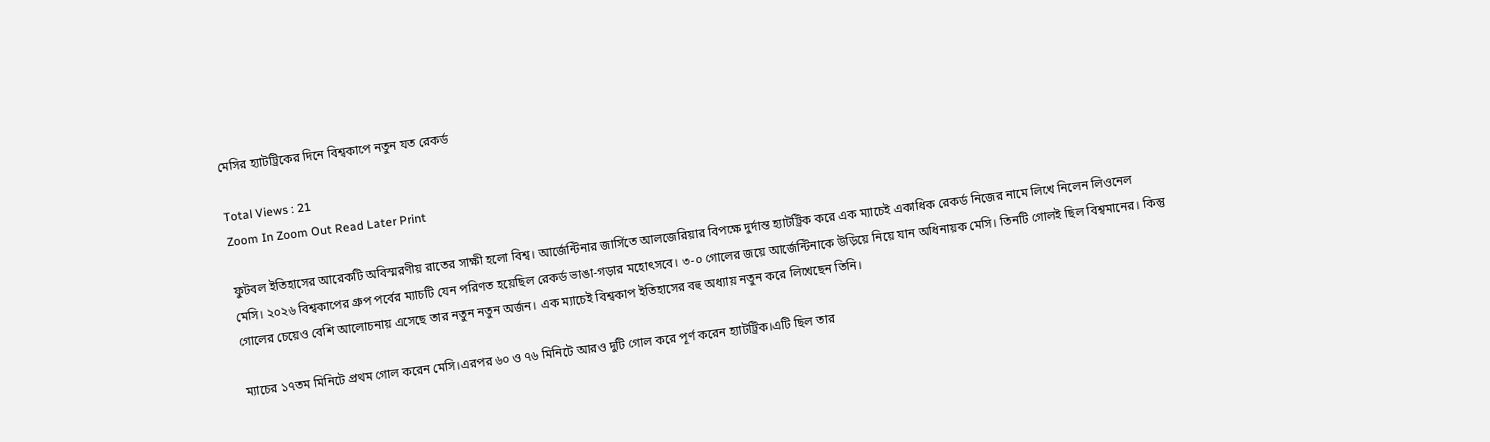মেসির হ্যাটট্রিকের দিনে বিশ্বকাপে নতুন যত রেকর্ড

Total Views : 21
Zoom In Zoom Out Read Later Print

ফুটবল ইতিহাসের আরেকটি অবিস্মরণীয় রাতের সাক্ষী হলো বিশ্ব। আর্জেন্টিনার জার্সিতে আলজেরিয়ার বিপক্ষে দুর্দান্ত হ্যাটট্রিক করে এক ম্যাচেই একাধিক রেকর্ড নিজের নামে লিখে নিলেন লিওনেল মেসি। ২০২৬ বিশ্বকাপের গ্রুপ পর্বের ম্যাচটি যেন পরিণত হয়েছিল রেকর্ড ভাঙা-গড়ার মহোৎসবে। ৩-০ গোলের জয়ে আর্জেন্টিনাকে উড়িয়ে নিয়ে যান অধিনায়ক মেসি। তিনটি গোলই ছিল বিশ্বমানের। কিন্তু গোলের চেয়েও বেশি আলোচনায় এসেছে তার নতুন নতুন অর্জন। এক ম্যাচেই বিশ্বকাপ ইতিহাসের বহু অধ্যায় নতুন করে লিখেছেন তিনি।

ম্যাচের ১৭তম মিনিটে প্রথম গোল করেন মেসি।এরপর ৬০ ও ৭৬ মিনিটে আরও দুটি গোল করে পূর্ণ করেন হ্যাটট্রিক।এটি ছিল তার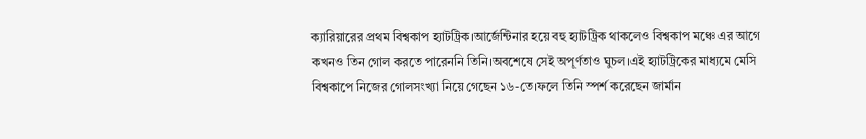ক্যারিয়ারের প্রথম বিশ্বকাপ হ্যাটট্রিক।আর্জেন্টিনার হয়ে বহু হ্যাটট্রিক থাকলেও বিশ্বকাপ মঞ্চে এর আগে কখনও তিন গোল করতে পারেননি তিনি।অবশেষে সেই অপূর্ণতাও ঘুচল।এই হ্যাটট্রিকের মাধ্যমে মেসি বিশ্বকাপে নিজের গোলসংখ্যা নিয়ে গেছেন ১৬-তে।ফলে তিনি স্পর্শ করেছেন জার্মান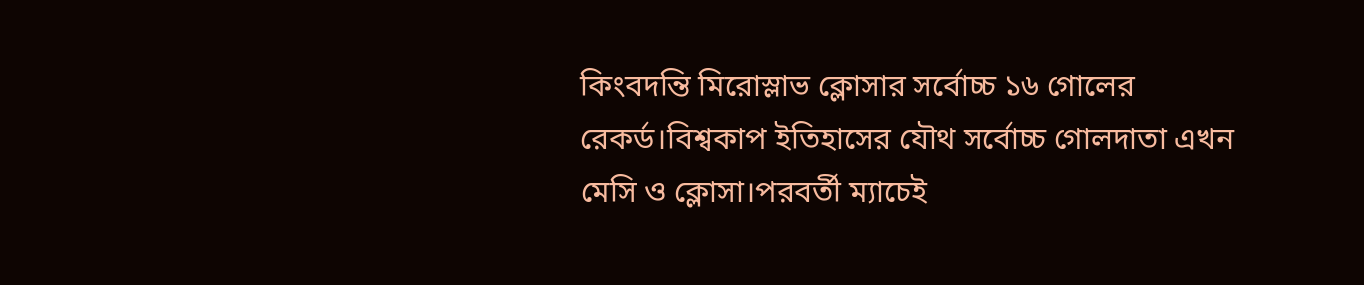কিংবদন্তি মিরোস্লাভ ক্লোসার সর্বোচ্চ ১৬ গোলের রেকর্ড।বিশ্বকাপ ইতিহাসের যৌথ সর্বোচ্চ গোলদাতা এখন মেসি ও ক্লোসা।পরবর্তী ম্যাচেই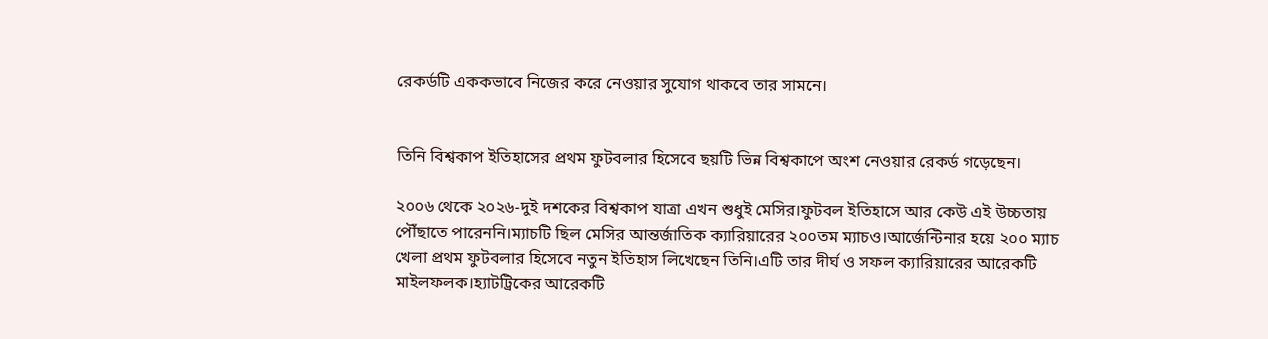রেকর্ডটি এককভাবে নিজের করে নেওয়ার সুযোগ থাকবে তার সামনে।


তিনি বিশ্বকাপ ইতিহাসের প্রথম ফুটবলার হিসেবে ছয়টি ভিন্ন বিশ্বকাপে অংশ নেওয়ার রেকর্ড গড়েছেন।

২০০৬ থেকে ২০২৬-দুই দশকের বিশ্বকাপ যাত্রা এখন শুধুই মেসির।ফুটবল ইতিহাসে আর কেউ এই উচ্চতায় পৌঁছাতে পারেননি।ম্যাচটি ছিল মেসির আন্তর্জাতিক ক্যারিয়ারের ২০০তম ম্যাচও।আর্জেন্টিনার হয়ে ২০০ ম্যাচ খেলা প্রথম ফুটবলার হিসেবে নতুন ইতিহাস লিখেছেন তিনি।এটি তার দীর্ঘ ও সফল ক্যারিয়ারের আরেকটি মাইলফলক।হ্যাটট্রিকের আরেকটি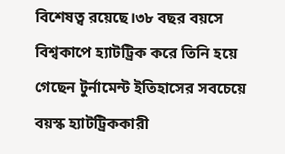বিশেষত্ব রয়েছে।৩৮ বছর বয়সে বিশ্বকাপে হ্যাটট্রিক করে তিনি হয়ে গেছেন টুর্নামেন্ট ইতিহাসের সবচেয়ে বয়স্ক হ্যাটট্রিককারী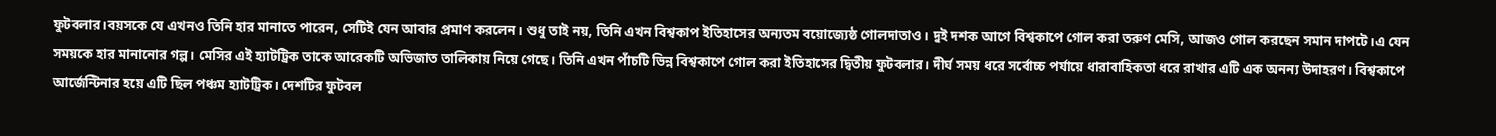ফুটবলার।বয়সকে যে এখনও তিনি হার মানাতে পারেন, সেটিই যেন আবার প্রমাণ করলেন। শুধু তাই নয়, তিনি এখন বিশ্বকাপ ইতিহাসের অন্যতম বয়োজ্যেষ্ঠ গোলদাতাও। দুই দশক আগে বিশ্বকাপে গোল করা তরুণ মেসি, আজও গোল করছেন সমান দাপটে।এ যেন সময়কে হার মানানোর গল্প। মেসির এই হ্যাটট্রিক তাকে আরেকটি অভিজাত তালিকায় নিয়ে গেছে। তিনি এখন পাঁচটি ভিন্ন বিশ্বকাপে গোল করা ইতিহাসের দ্বিতীয় ফুটবলার। দীর্ঘ সময় ধরে সর্বোচ্চ পর্যায়ে ধারাবাহিকতা ধরে রাখার এটি এক অনন্য উদাহরণ। বিশ্বকাপে আর্জেন্টিনার হয়ে এটি ছিল পঞ্চম হ্যাটট্রিক। দেশটির ফুটবল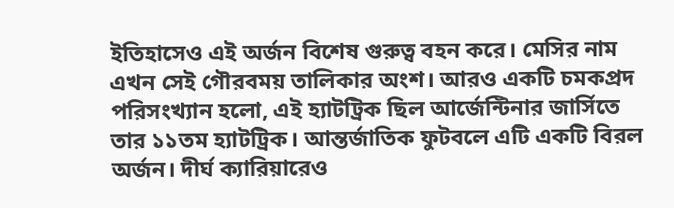ইতিহাসেও এই অর্জন বিশেষ গুরুত্ব বহন করে। মেসির নাম এখন সেই গৌরবময় তালিকার অংশ। আরও একটি চমকপ্রদ পরিসংখ্যান হলো, এই হ্যাটট্রিক ছিল আর্জেন্টিনার জার্সিতে তার ১১তম হ্যাটট্রিক। আন্তর্জাতিক ফুটবলে এটি একটি বিরল অর্জন। দীর্ঘ ক্যারিয়ারেও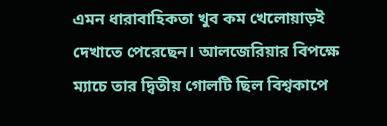এমন ধারাবাহিকতা খুব কম খেলোয়াড়ই দেখাতে পেরেছেন। আলজেরিয়ার বিপক্ষে ম্যাচে তার দ্বিতীয় গোলটি ছিল বিশ্বকাপে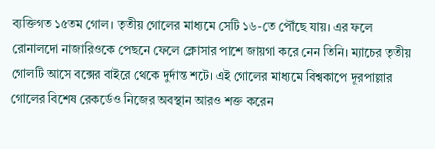ব্যক্তিগত ১৫তম গোল। তৃতীয় গোলের মাধ্যমে সেটি ১৬-তে পৌঁছে যায়। এর ফলে রোনালদো নাজারিওকে পেছনে ফেলে ক্লোসার পাশে জায়গা করে নেন তিনি। ম্যাচের তৃতীয় গোলটি আসে বক্সের বাইরে থেকে দুর্দান্ত শটে। এই গোলের মাধ্যমে বিশ্বকাপে দূরপাল্লার গোলের বিশেষ রেকর্ডেও নিজের অবস্থান আরও শক্ত করেন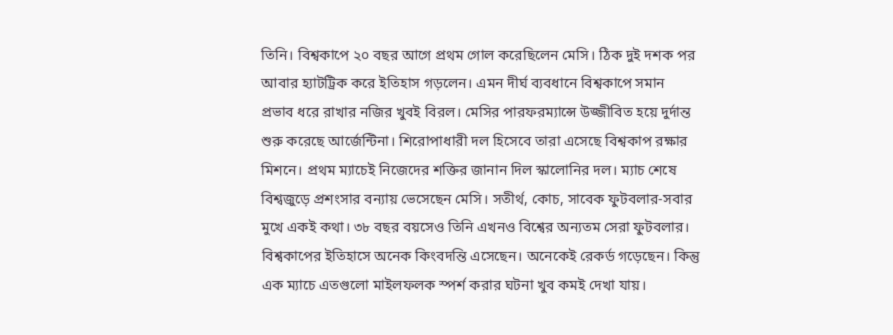তিনি। বিশ্বকাপে ২০ বছর আগে প্রথম গোল করেছিলেন মেসি। ঠিক দুই দশক পর আবার হ্যাটট্রিক করে ইতিহাস গড়লেন। এমন দীর্ঘ ব্যবধানে বিশ্বকাপে সমান প্রভাব ধরে রাখার নজির খুবই বিরল। মেসির পারফরম্যান্সে উজ্জীবিত হয়ে দুর্দান্ত শুরু করেছে আর্জেন্টিনা। শিরোপাধারী দল হিসেবে তারা এসেছে বিশ্বকাপ রক্ষার মিশনে। প্রথম ম্যাচেই নিজেদের শক্তির জানান দিল স্কালোনির দল। ম্যাচ শেষে বিশ্বজুড়ে প্রশংসার বন্যায় ভেসেছেন মেসি। সতীর্থ, কোচ, সাবেক ফুটবলার-সবার মুখে একই কথা। ৩৮ বছর বয়সেও তিনি এখনও বিশ্বের অন্যতম সেরা ফুটবলার। বিশ্বকাপের ইতিহাসে অনেক কিংবদন্তি এসেছেন। অনেকেই রেকর্ড গড়েছেন। কিন্তু এক ম্যাচে এতগুলো মাইলফলক স্পর্শ করার ঘটনা খুব কমই দেখা যায়।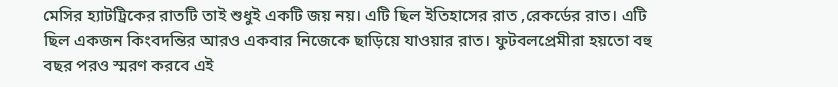মেসির হ্যাটট্রিকের রাতটি তাই শুধুই একটি জয় নয়। এটি ছিল ইতিহাসের রাত ,রেকর্ডের রাত। এটি ছিল একজন কিংবদন্তির আরও একবার নিজেকে ছাড়িয়ে যাওয়ার রাত। ফুটবলপ্রেমীরা হয়তো বহু বছর পরও স্মরণ করবে এই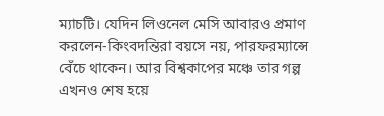ম্যাচটি। যেদিন লিওনেল মেসি আবারও প্রমাণ করলেন-কিংবদন্তিরা বয়সে নয়, পারফরম্যান্সে বেঁচে থাকেন। আর বিশ্বকাপের মঞ্চে তার গল্প এখনও শেষ হয়ে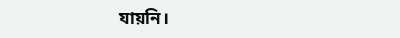যায়নি।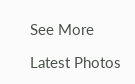See More

Latest Photos